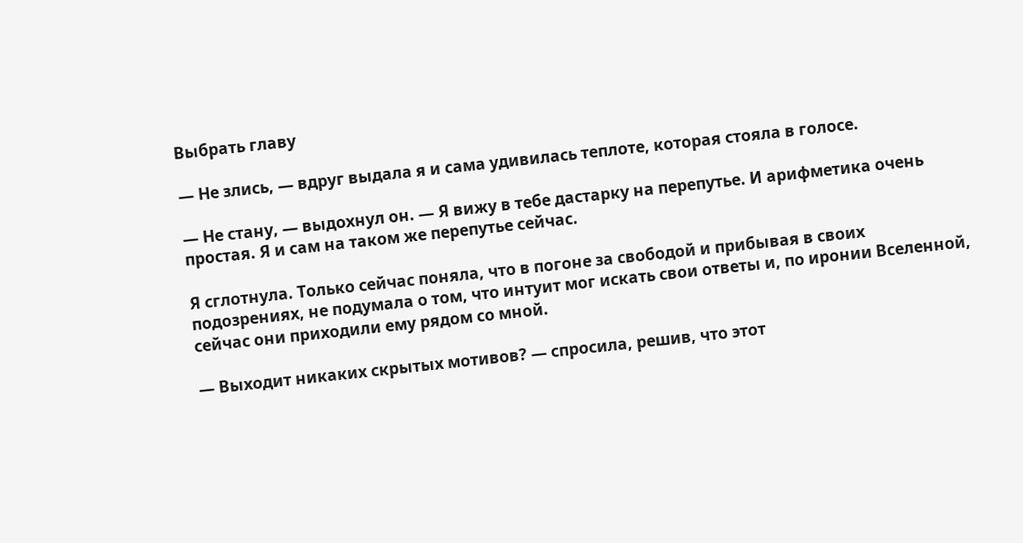Выбрать главу

— Не злись, — вдруг выдала я и сама удивилась теплоте, которая стояла в голосе.

— Не стану, — выдохнул он. — Я вижу в тебе дастарку на перепутье. И арифметика очень простая. Я и сам на таком же перепутье сейчас.

Я сглотнула. Только сейчас поняла, что в погоне за свободой и прибывая в своих подозрениях, не подумала о том, что интуит мог искать свои ответы и, по иронии Вселенной, сейчас они приходили ему рядом со мной.

— Выходит никаких скрытых мотивов? — спросила, решив, что этот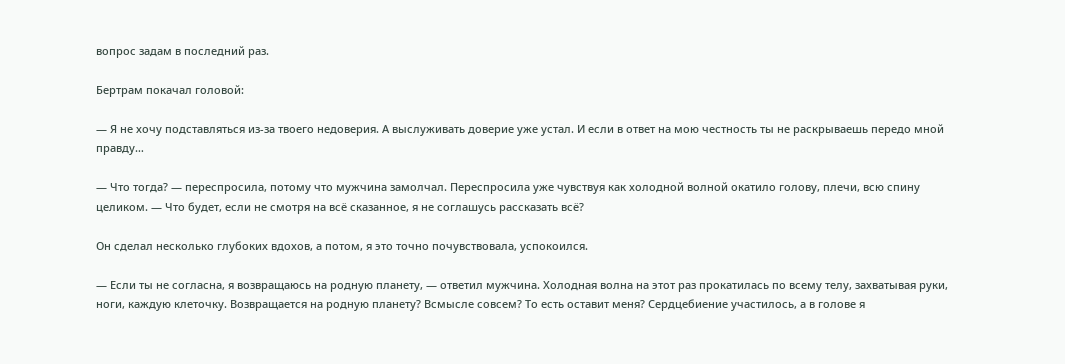вопрос задам в последний раз.

Бертрам покачал головой:

— Я не хочу подставляться из-за твоего недоверия. А выслуживать доверие уже устал. И если в ответ на мою честность ты не раскрываешь передо мной правду…

— Что тогда? — переспросила, потому что мужчина замолчал. Переспросила уже чувствуя как холодной волной окатило голову, плечи, всю спину целиком. — Что будет, если не смотря на всё сказанное, я не соглашусь рассказать всё?

Он сделал несколько глубоких вдохов, а потом, я это точно почувствовала, успокоился.

— Если ты не согласна, я возвращаюсь на родную планету, — ответил мужчина. Холодная волна на этот раз прокатилась по всему телу, захватывая руки, ноги, каждую клеточку. Возвращается на родную планету? Всмысле совсем? То есть оставит меня? Сердцебиение участилось, а в голове я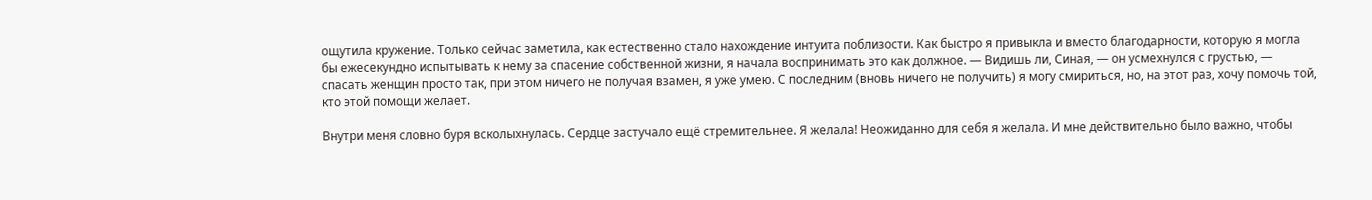ощутила кружение. Только сейчас заметила, как естественно стало нахождение интуита поблизости. Как быстро я привыкла и вместо благодарности, которую я могла бы ежесекундно испытывать к нему за спасение собственной жизни, я начала воспринимать это как должное. — Видишь ли, Синая, — он усмехнулся с грустью, — спасать женщин просто так, при этом ничего не получая взамен, я уже умею. С последним (вновь ничего не получить) я могу смириться, но, на этот раз, хочу помочь той, кто этой помощи желает.

Внутри меня словно буря всколыхнулась. Сердце застучало ещё стремительнее. Я желала! Неожиданно для себя я желала. И мне действительно было важно, чтобы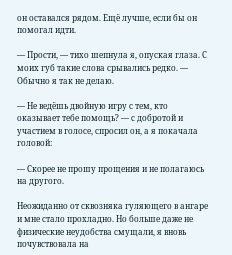он оставался рядом. Ещё лучше, если бы он помогал идти.

— Прости, — тихо шепнула я, опуская глаза. С моих губ такие слова срывались редко. — Обычно я так не делаю.

— Не ведёшь двойную игру с тем, кто оказывает тебе помощь? — с добротой и участием в голосе, спросил он, а я покачала головой:

— Скорее не прошу прощения и не полагаюсь на другого.

Неожиданно от сквозняка гуляющего в ангаре и мне стало прохладно. Но больше даже не физические неудобства смущали, я вновь почувствовала на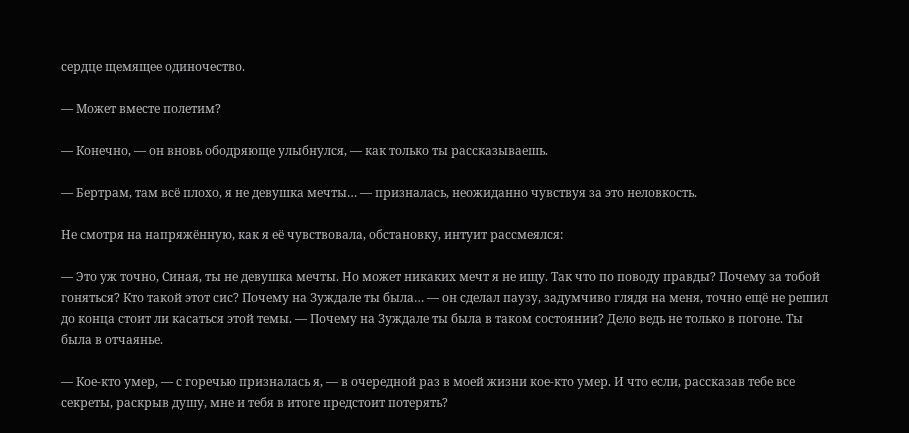сердце щемящее одиночество.

— Может вместе полетим?

— Конечно, — он вновь ободряюще улыбнулся, — как только ты рассказываешь.

— Бертрам, там всё плохо, я не девушка мечты… — призналась, неожиданно чувствуя за это неловкость.

Не смотря на напряжённую, как я её чувствовала, обстановку, интуит рассмеялся:

— Это уж точно, Синая, ты не девушка мечты. Но может никаких мечт я не ищу. Так что по поводу правды? Почему за тобой гоняться? Кто такой этот сис? Почему на Зуждале ты была… — он сделал паузу, задумчиво глядя на меня, точно ещё не решил до конца стоит ли касаться этой темы. — Почему на Зуждале ты была в таком состоянии? Дело ведь не только в погоне. Ты была в отчаянье.

— Кое-кто умер, — с горечью призналась я, — в очередной раз в моей жизни кое-кто умер. И что если, рассказав тебе все секреты, раскрыв душу, мне и тебя в итоге предстоит потерять?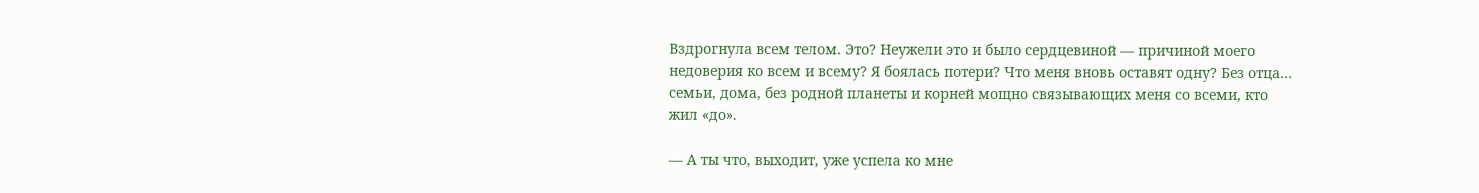Вздрогнула всем телом. Это? Неужели это и было сердцевиной — причиной моего недоверия ко всем и всему? Я боялась потери? Что меня вновь оставят одну? Без отца… семьи, дома, без родной планеты и корней мощно связывающих меня со всеми, кто жил «до».

— А ты что, выходит, уже успела ко мне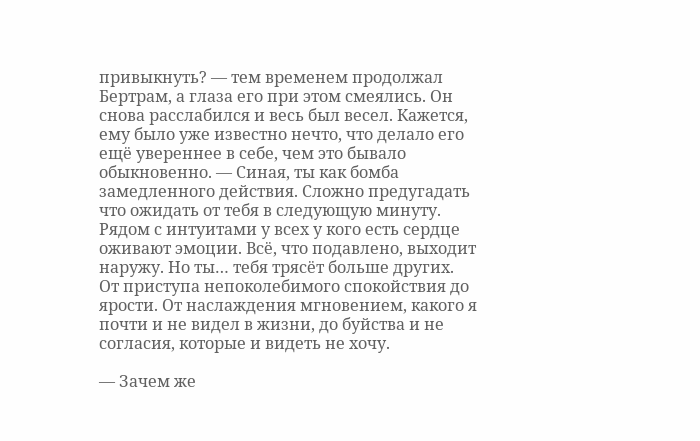привыкнуть? — тем временем продолжал Бертрам, а глаза его при этом смеялись. Он снова расслабился и весь был весел. Кажется, ему было уже известно нечто, что делало его ещё увереннее в себе, чем это бывало обыкновенно. — Синая, ты как бомба замедленного действия. Сложно предугадать что ожидать от тебя в следующую минуту. Рядом с интуитами у всех у кого есть сердце оживают эмоции. Всё, что подавлено, выходит наружу. Но ты… тебя трясёт больше других. От приступа непоколебимого спокойствия до ярости. От наслаждения мгновением, какого я почти и не видел в жизни, до буйства и не согласия, которые и видеть не хочу.

— Зачем же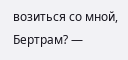возиться со мной, Бертрам? —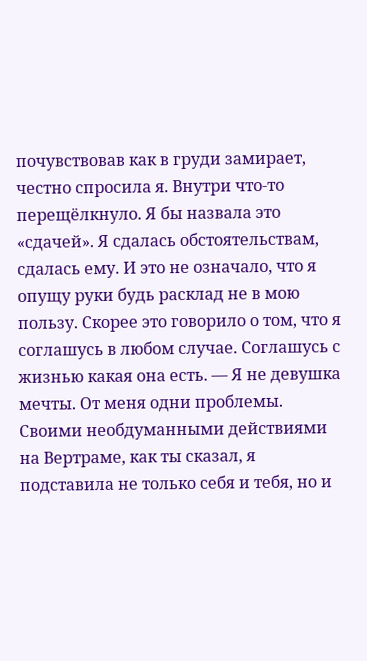почувствовав как в груди замирает, честно спросила я. Внутри что-то перещёлкнуло. Я бы назвала это «сдачей». Я сдалась обстоятельствам, сдалась ему. И это не означало, что я опущу руки будь расклад не в мою пользу. Скорее это говорило о том, что я соглашусь в любом случае. Соглашусь с жизнью какая она есть. — Я не девушка мечты. От меня одни проблемы. Своими необдуманными действиями на Вертраме, как ты сказал, я подставила не только себя и тебя, но и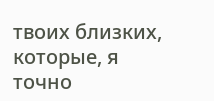твоих близких, которые, я точно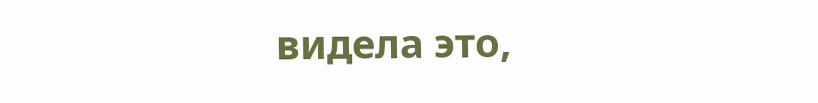видела это,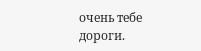очень тебе дороги.